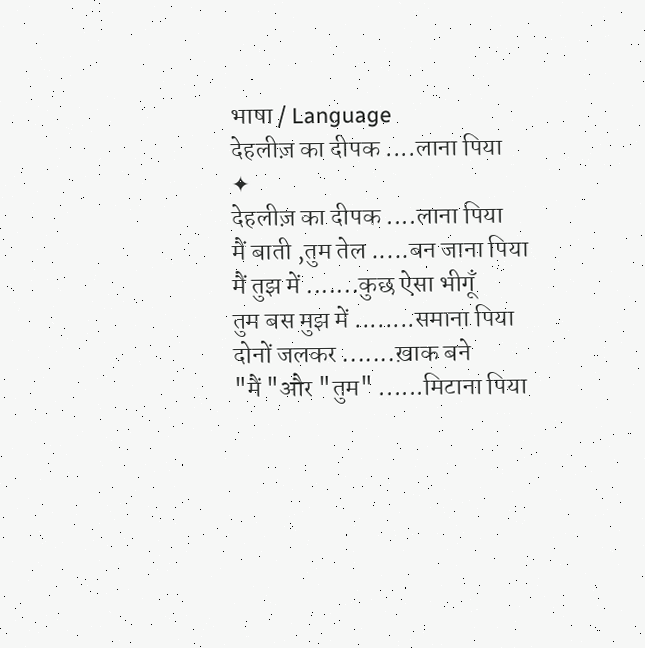भाषा / Language
देहलीज़ का दीपक ....लाना पिया
✦
देहलीज़ का दीपक ....लाना पिया
मैं बाती ,तुम तेल .....बन जाना पिया
मैं तुझ में .......कुछ ऐसा भीगूँ
तुम बस मुझ में ........समाना पिया
दोनों जलकर .......ख़ाक बने
"मैं "और "तुम" ......मिटाना पिया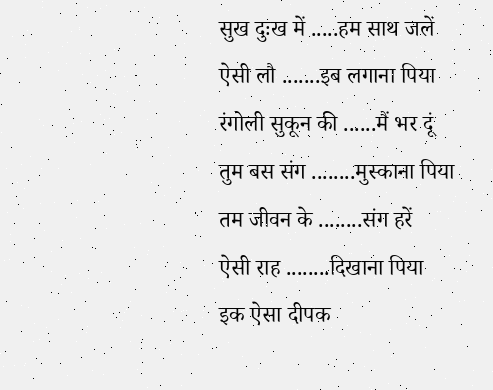सुख दुःख में .....हम साथ जलें
ऐसी लौ .......इब लगाना पिया
रंगोली सुकून की ......मैं भर दूं
तुम बस संग ........मुस्काना पिया
तम जीवन के ........संग हरें
ऐसी राह ........दिखाना पिया
इक ऐसा दीपक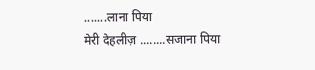.......लाना पिया
मेरी देहलीज़ ........सजाना पिया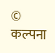© कल्पना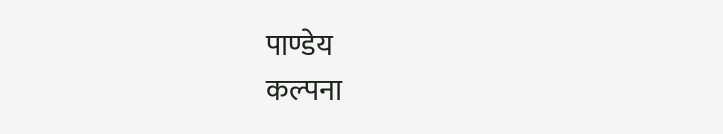पाण्डेय
कल्पना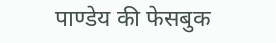पाण्डेय की फेसबुक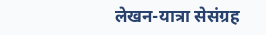लेखन-यात्रा सेसंग्रह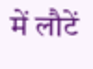में लौटें